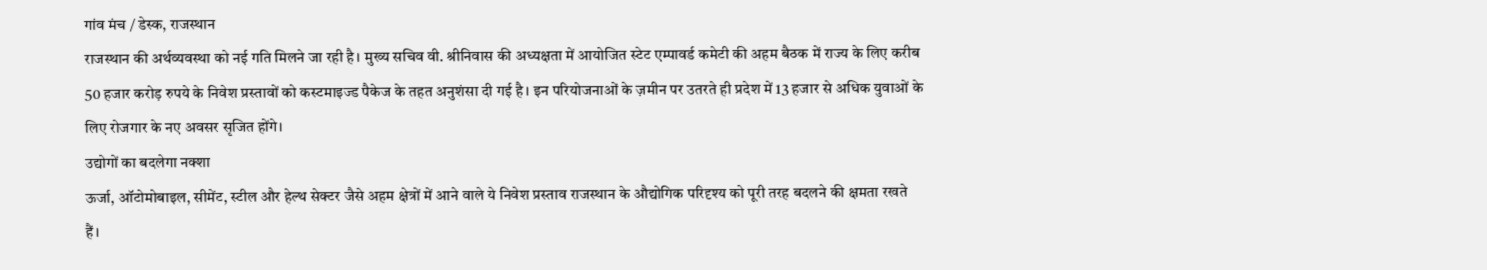गांव मंच / डेस्क, राजस्थान
राजस्थान की अर्थव्यवस्था को नई गति मिलने जा रही है। मुख्य सचिव वी. श्रीनिवास की अध्यक्षता में आयोजित स्टेट एम्पावर्ड कमेटी की अहम बैठक में राज्य के लिए करीब 50 हजार करोड़ रुपये के निवेश प्रस्तावों को कस्टमाइज्ड पैकेज के तहत अनुशंसा दी गई है। इन परियोजनाओं के ज़मीन पर उतरते ही प्रदेश में 13 हजार से अधिक युवाओं के लिए रोजगार के नए अवसर सृजित होंगे।
उद्योगों का बदलेगा नक्शा
ऊर्जा, ऑटोमोबाइल, सीमेंट, स्टील और हेल्थ सेक्टर जैसे अहम क्षेत्रों में आने वाले ये निवेश प्रस्ताव राजस्थान के औद्योगिक परिदृश्य को पूरी तरह बदलने की क्षमता रखते हैं।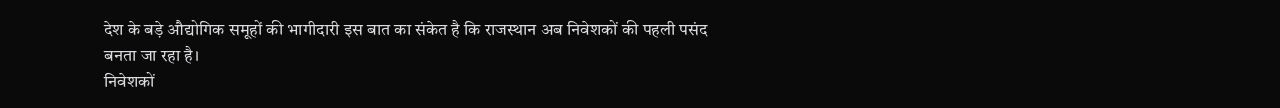देश के बड़े औद्योगिक समूहों की भागीदारी इस बात का संकेत है कि राजस्थान अब निवेशकों की पहली पसंद बनता जा रहा है।
निवेशकों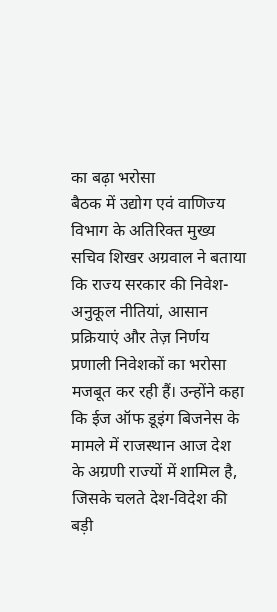का बढ़ा भरोसा
बैठक में उद्योग एवं वाणिज्य विभाग के अतिरिक्त मुख्य सचिव शिखर अग्रवाल ने बताया कि राज्य सरकार की निवेश-अनुकूल नीतियां, आसान प्रक्रियाएं और तेज़ निर्णय प्रणाली निवेशकों का भरोसा मजबूत कर रही हैं। उन्होंने कहा कि ईज ऑफ डूइंग बिजनेस के मामले में राजस्थान आज देश के अग्रणी राज्यों में शामिल है, जिसके चलते देश-विदेश की बड़ी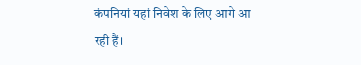कंपनियां यहां निवेश के लिए आगे आ रही हैं।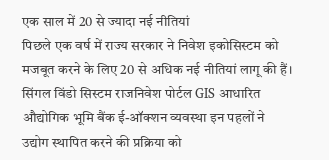एक साल में 20 से ज्यादा नई नीतियां
पिछले एक वर्ष में राज्य सरकार ने निवेश इकोसिस्टम को मजबूत करने के लिए 20 से अधिक नई नीतियां लागू की हैं। सिंगल विंडो सिस्टम राजनिवेश पोर्टल GIS आधारित औद्योगिक भूमि बैंक ई-ऑक्शन व्यवस्था इन पहलों ने उद्योग स्थापित करने की प्रक्रिया को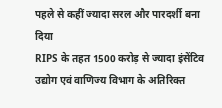पहले से कहीं ज्यादा सरल और पारदर्शी बना दिया
RIPS के तहत 1500 करोड़ से ज्यादा इंसेंटिव
उद्योग एवं वाणिज्य विभाग के अतिरिक्त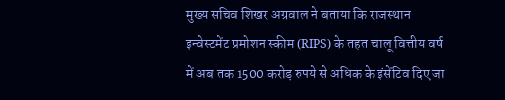मुख्य सचिव शिखर अग्रवाल ने बताया कि राजस्थान इन्वेस्टमेंट प्रमोशन स्कीम (RIPS) के तहत चालू वित्तीय वर्ष में अब तक 1500 करोड़ रुपये से अधिक के इंसेंटिव दिए जा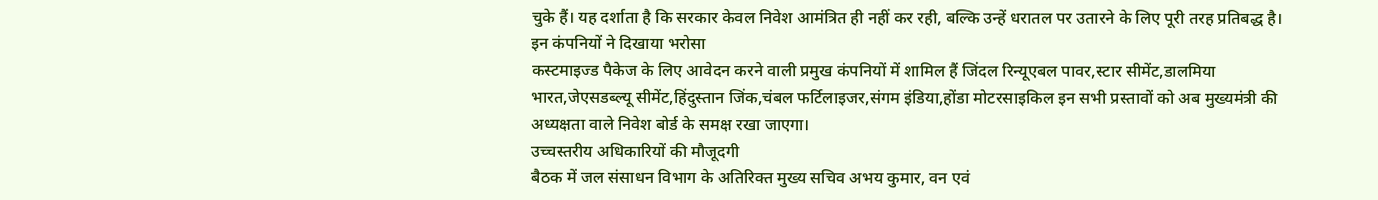चुके हैं। यह दर्शाता है कि सरकार केवल निवेश आमंत्रित ही नहीं कर रही, बल्कि उन्हें धरातल पर उतारने के लिए पूरी तरह प्रतिबद्ध है।
इन कंपनियों ने दिखाया भरोसा
कस्टमाइज्ड पैकेज के लिए आवेदन करने वाली प्रमुख कंपनियों में शामिल हैं जिंदल रिन्यूएबल पावर,स्टार सीमेंट,डालमिया भारत,जेएसडब्ल्यू सीमेंट,हिंदुस्तान जिंक,चंबल फर्टिलाइजर,संगम इंडिया,होंडा मोटरसाइकिल इन सभी प्रस्तावों को अब मुख्यमंत्री की अध्यक्षता वाले निवेश बोर्ड के समक्ष रखा जाएगा।
उच्चस्तरीय अधिकारियों की मौजूदगी
बैठक में जल संसाधन विभाग के अतिरिक्त मुख्य सचिव अभय कुमार, वन एवं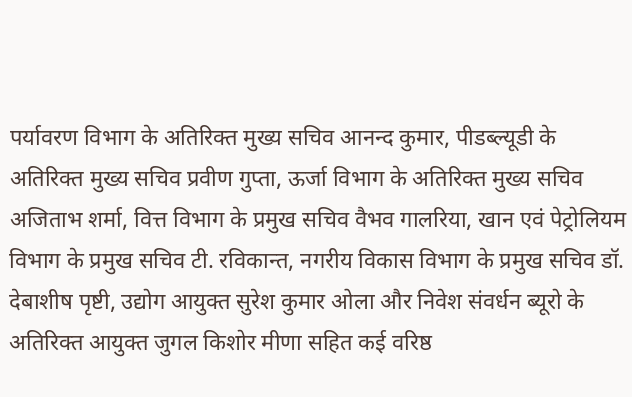पर्यावरण विभाग के अतिरिक्त मुख्य सचिव आनन्द कुमार, पीडब्ल्यूडी के अतिरिक्त मुख्य सचिव प्रवीण गुप्ता, ऊर्जा विभाग के अतिरिक्त मुख्य सचिव अजिताभ शर्मा, वित्त विभाग के प्रमुख सचिव वैभव गालरिया, खान एवं पेट्रोलियम विभाग के प्रमुख सचिव टी. रविकान्त, नगरीय विकास विभाग के प्रमुख सचिव डॉ. देबाशीष पृष्टी, उद्योग आयुक्त सुरेश कुमार ओला और निवेश संवर्धन ब्यूरो के अतिरिक्त आयुक्त जुगल किशोर मीणा सहित कई वरिष्ठ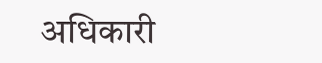अधिकारी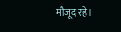मौजूद रहे।